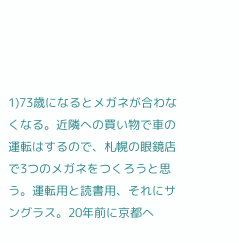1)73歳になるとメガネが合わなくなる。近隣への買い物で車の運転はするので、札幌の眼鏡店で3つのメガネをつくろうと思う。運転用と読書用、それにサングラス。20年前に京都へ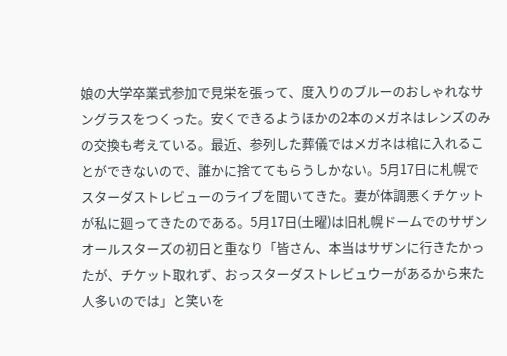娘の大学卒業式参加で見栄を張って、度入りのブルーのおしゃれなサングラスをつくった。安くできるようほかの2本のメガネはレンズのみの交換も考えている。最近、参列した葬儀ではメガネは棺に入れることができないので、誰かに捨ててもらうしかない。5月17日に札幌でスターダストレビューのライブを聞いてきた。妻が体調悪くチケットが私に廻ってきたのである。5月17日(土曜)は旧札幌ドームでのサザンオールスターズの初日と重なり「皆さん、本当はサザンに行きたかったが、チケット取れず、おっスターダストレビュウーがあるから来た人多いのでは」と笑いを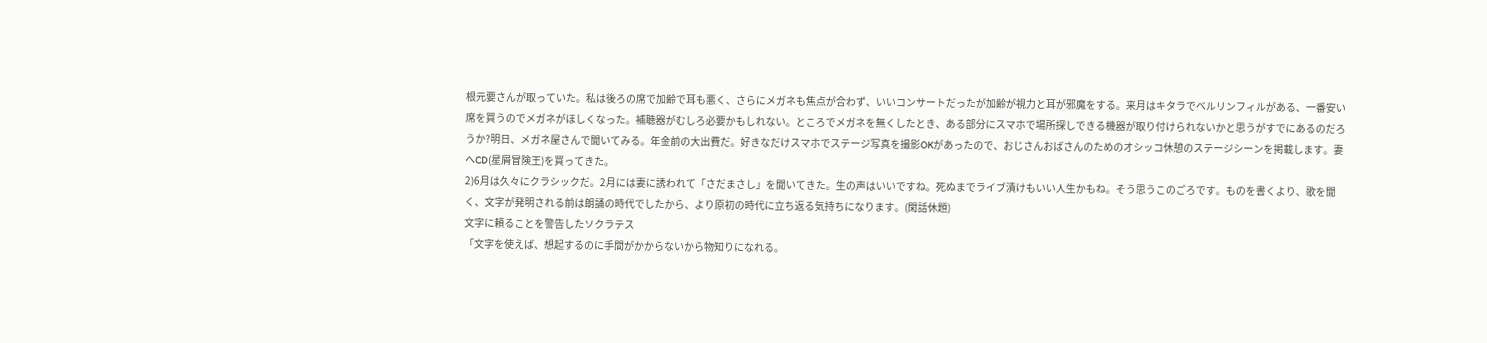根元要さんが取っていた。私は後ろの席で加齢で耳も悪く、さらにメガネも焦点が合わず、いいコンサートだったが加齢が視力と耳が邪魔をする。来月はキタラでベルリンフィルがある、一番安い席を買うのでメガネがほしくなった。補聴器がむしろ必要かもしれない。ところでメガネを無くしたとき、ある部分にスマホで場所探しできる機器が取り付けられないかと思うがすでにあるのだろうか?明日、メガネ屋さんで聞いてみる。年金前の大出費だ。好きなだけスマホでステージ写真を撮影OKがあったので、おじさんおばさんのためのオシッコ休憩のステージシーンを掲載します。妻へCD(星屑冒険王)を買ってきた。
2)6月は久々にクラシックだ。2月には妻に誘われて「さだまさし」を聞いてきた。生の声はいいですね。死ぬまでライブ漬けもいい人生かもね。そう思うこのごろです。ものを書くより、歌を聞く、文字が発明される前は朗誦の時代でしたから、より原初の時代に立ち返る気持ちになります。(閑話休題)
文字に頼ることを警告したソクラテス
「文字を使えば、想起するのに手間がかからないから物知りになれる。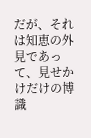だが、それは知恵の外見であって、見せかけだけの博識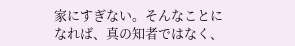家にすぎない。そんなことになれば、真の知者ではなく、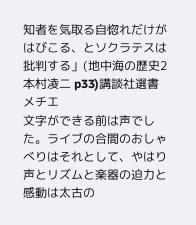知者を気取る自惚れだけがはびこる、とソクラテスは批判する」(地中海の歴史2 本村凌二 p33)講談社選書メチエ
文字ができる前は声でした。ライブの合間のおしゃべりはそれとして、やはり声とリズムと楽器の迫力と感動は太古の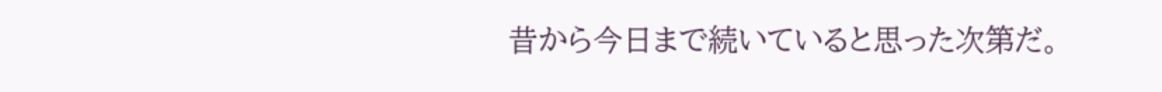昔から今日まで続いていると思った次第だ。